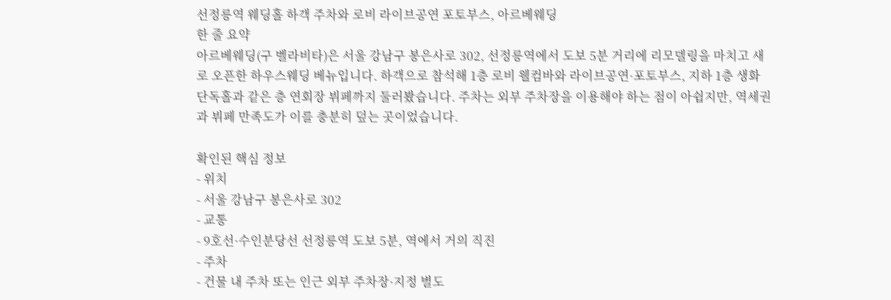선정릉역 웨딩홀 하객 주차와 로비 라이브공연 포토부스, 아르베웨딩
한 줄 요약
아르베웨딩(구 벨라비타)은 서울 강남구 봉은사로 302, 선정릉역에서 도보 5분 거리에 리모델링을 마치고 새로 오픈한 하우스웨딩 베뉴입니다. 하객으로 참석해 1층 로비 웰컴바와 라이브공연·포토부스, 지하 1층 생화 단독홀과 같은 층 연회장 뷔페까지 둘러봤습니다. 주차는 외부 주차장을 이용해야 하는 점이 아쉽지만, 역세권과 뷔페 만족도가 이를 충분히 덮는 곳이었습니다.

확인된 핵심 정보
- 위치
- 서울 강남구 봉은사로 302
- 교통
- 9호선·수인분당선 선정릉역 도보 5분, 역에서 거의 직진
- 주차
- 건물 내 주차 또는 인근 외부 주차장·지정 별도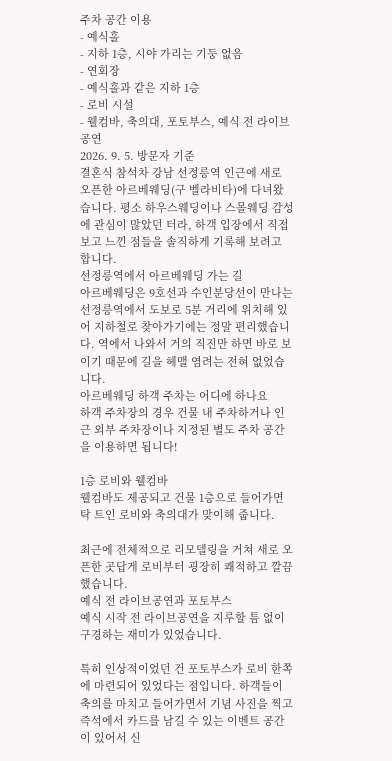주차 공간 이용
- 예식홀
- 지하 1층, 시야 가리는 기둥 없음
- 연회장
- 예식홀과 같은 지하 1층
- 로비 시설
- 웰컴바, 축의대, 포토부스, 예식 전 라이브공연
2026. 9. 5. 방문자 기준
결혼식 참석차 강남 선정릉역 인근에 새로 오픈한 아르베웨딩(구 벨라비타)에 다녀왔습니다. 평소 하우스웨딩이나 스몰웨딩 감성에 관심이 많았던 터라, 하객 입장에서 직접 보고 느낀 점들을 솔직하게 기록해 보려고 합니다.
선정릉역에서 아르베웨딩 가는 길
아르베웨딩은 9호선과 수인분당선이 만나는 선정릉역에서 도보로 5분 거리에 위치해 있어 지하철로 찾아가기에는 정말 편리했습니다. 역에서 나와서 거의 직진만 하면 바로 보이기 때문에 길을 헤맬 염려는 전혀 없었습니다.
아르베웨딩 하객 주차는 어디에 하나요
하객 주차장의 경우 건물 내 주차하거나 인근 외부 주차장이나 지정된 별도 주차 공간을 이용하면 됩니다!

1층 로비와 웰컴바
웰컴바도 제공되고 건물 1층으로 들어가면 탁 트인 로비와 축의대가 맞이해 줍니다.

최근에 전체적으로 리모델링을 거쳐 새로 오픈한 곳답게 로비부터 굉장히 쾌적하고 깔끔했습니다.
예식 전 라이브공연과 포토부스
예식 시작 전 라이브공연을 지루할 틈 없이 구경하는 재미가 있었습니다.

특히 인상적이었던 건 포토부스가 로비 한쪽에 마련되어 있었다는 점입니다. 하객들이 축의를 마치고 들어가면서 기념 사진을 찍고 즉석에서 카드를 남길 수 있는 이벤트 공간이 있어서 신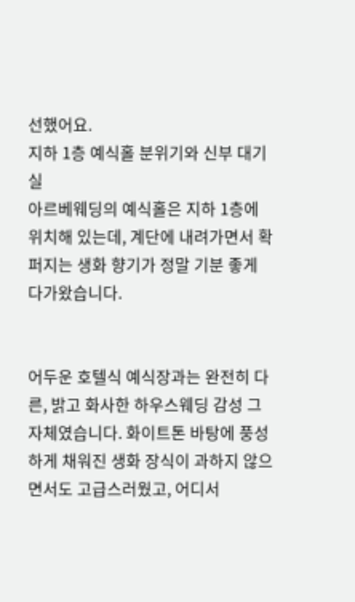선했어요.
지하 1층 예식홀 분위기와 신부 대기실
아르베웨딩의 예식홀은 지하 1층에 위치해 있는데, 계단에 내려가면서 확 퍼지는 생화 향기가 정말 기분 좋게 다가왔습니다.


어두운 호텔식 예식장과는 완전히 다른, 밝고 화사한 하우스웨딩 감성 그 자체였습니다. 화이트톤 바탕에 풍성하게 채워진 생화 장식이 과하지 않으면서도 고급스러웠고, 어디서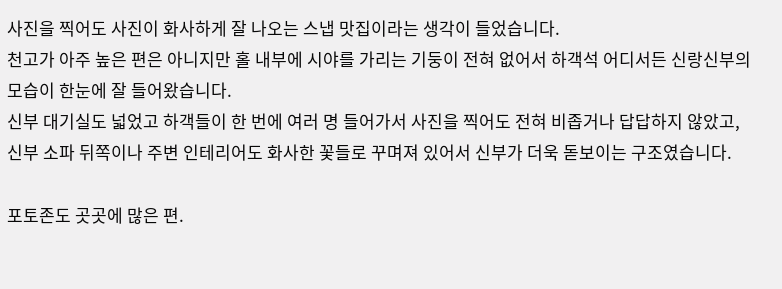사진을 찍어도 사진이 화사하게 잘 나오는 스냅 맛집이라는 생각이 들었습니다.
천고가 아주 높은 편은 아니지만 홀 내부에 시야를 가리는 기둥이 전혀 없어서 하객석 어디서든 신랑신부의 모습이 한눈에 잘 들어왔습니다.
신부 대기실도 넓었고 하객들이 한 번에 여러 명 들어가서 사진을 찍어도 전혀 비좁거나 답답하지 않았고, 신부 소파 뒤쪽이나 주변 인테리어도 화사한 꽃들로 꾸며져 있어서 신부가 더욱 돋보이는 구조였습니다.

포토존도 곳곳에 많은 편.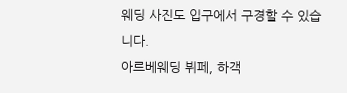웨딩 사진도 입구에서 구경할 수 있습니다.
아르베웨딩 뷔페, 하객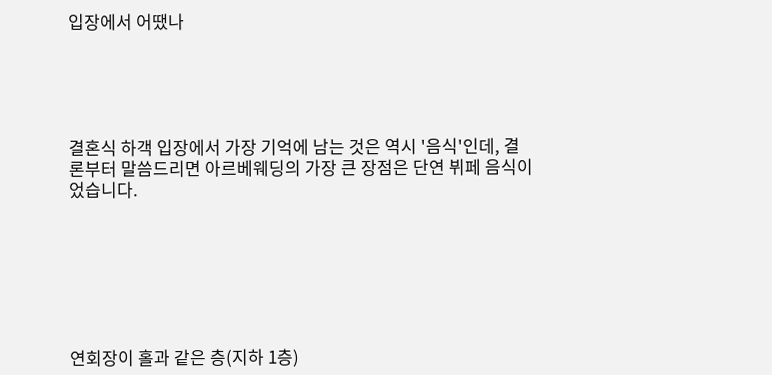입장에서 어땠나





결혼식 하객 입장에서 가장 기억에 남는 것은 역시 '음식'인데, 결론부터 말씀드리면 아르베웨딩의 가장 큰 장점은 단연 뷔페 음식이었습니다.







연회장이 홀과 같은 층(지하 1층)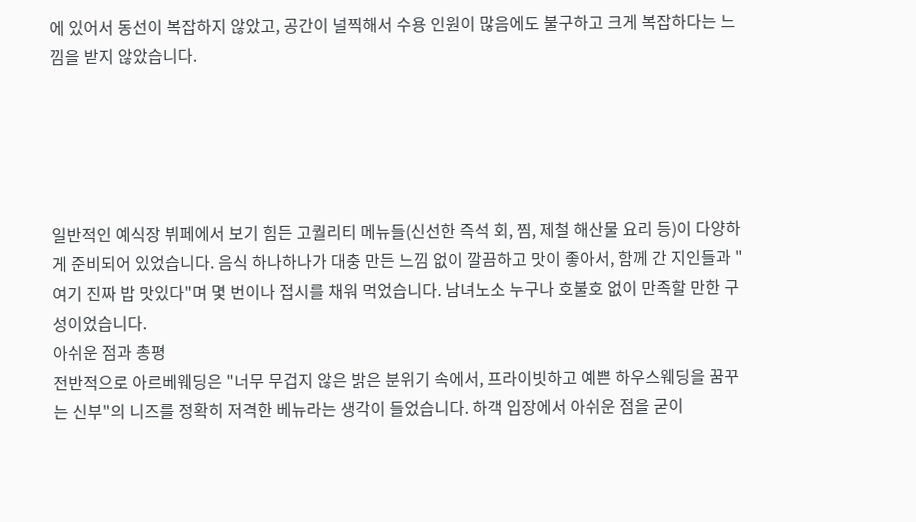에 있어서 동선이 복잡하지 않았고, 공간이 널찍해서 수용 인원이 많음에도 불구하고 크게 복잡하다는 느낌을 받지 않았습니다.





일반적인 예식장 뷔페에서 보기 힘든 고퀄리티 메뉴들(신선한 즉석 회, 찜, 제철 해산물 요리 등)이 다양하게 준비되어 있었습니다. 음식 하나하나가 대충 만든 느낌 없이 깔끔하고 맛이 좋아서, 함께 간 지인들과 "여기 진짜 밥 맛있다"며 몇 번이나 접시를 채워 먹었습니다. 남녀노소 누구나 호불호 없이 만족할 만한 구성이었습니다.
아쉬운 점과 총평
전반적으로 아르베웨딩은 "너무 무겁지 않은 밝은 분위기 속에서, 프라이빗하고 예쁜 하우스웨딩을 꿈꾸는 신부"의 니즈를 정확히 저격한 베뉴라는 생각이 들었습니다. 하객 입장에서 아쉬운 점을 굳이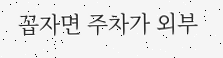꼽자면 주차가 외부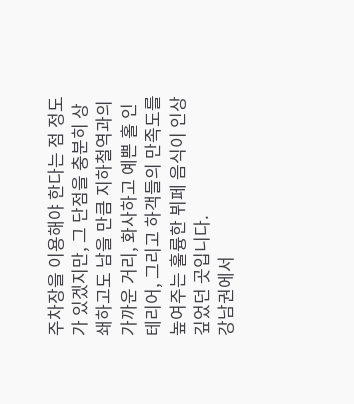주차장을 이용해야 한다는 점 정도가 있겠지만, 그 단점을 충분히 상쇄하고도 남을 만큼 지하철역과의 가까운 거리, 화사하고 예쁜 홀 인테리어, 그리고 하객들의 만족도를 높여주는 훌륭한 뷔페 음식이 인상 깊었던 곳입니다.
강남권에서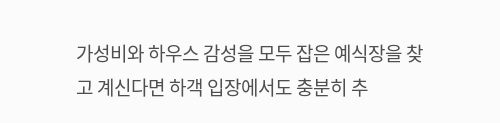가성비와 하우스 감성을 모두 잡은 예식장을 찾고 계신다면 하객 입장에서도 충분히 추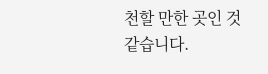천할 만한 곳인 것 같습니다.